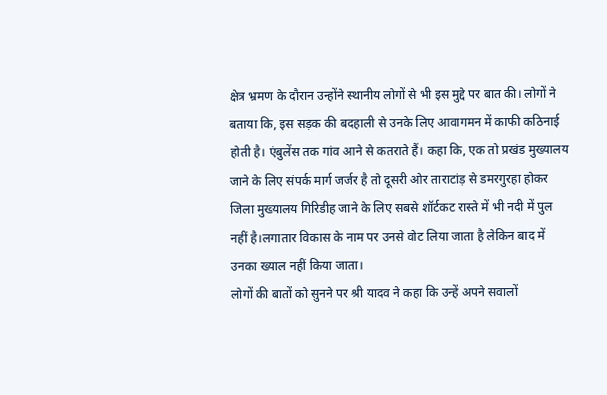क्षेत्र भ्रमण के दौरान उन्होंने स्थानीय लोगों से भी इस मुद्दे पर बात की। लोगों ने बताया कि, इस सड़क की बदहाली से उनके लिए आवागमन में काफी कठिनाई होती है। एंबुलेंस तक गांव आने से कतराते हैं। कहा कि, एक तो प्रखंड मुख्यालय जाने के लिए संपर्क मार्ग जर्जर है तो दूसरी ओर ताराटांड़ से डमरगुरहा होकर जिला मुख्यालय गिरिडीह जाने के लिए सबसे शॉर्टकट रास्ते में भी नदी में पुल नहीं है।लगातार विकास के नाम पर उनसे वोट लिया जाता है लेकिन बाद में उनका ख्याल नहीं किया जाता।
लोगों की बातों को सुनने पर श्री यादव ने कहा कि उन्हें अपने सवालों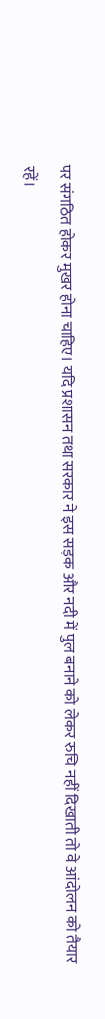पर संगठित होकर मुखर होना चाहिए। यदि प्रशासन तथा सरकार ने इस सड़क और नदी में पुल बनाने को लेकर रुचि नहीं दिखाती तो वे आंदोलन को तैयार रहें।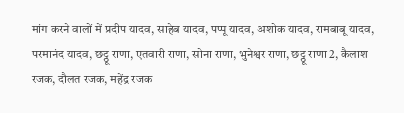मांग करने वालों में प्रदीप यादव, साहेब यादव, पप्पू यादव, अशोक यादव, रामबाबू यादव, परमानंद यादव, छट्ठू राणा, एतवारी राणा, सोना राणा, भुनेश्वर राणा, छट्ठू राणा 2, कैलाश रजक, दौलत रजक, महेंद्र रजक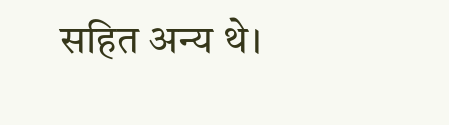सहित अन्य थे।